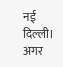नई दिल्ली। अगर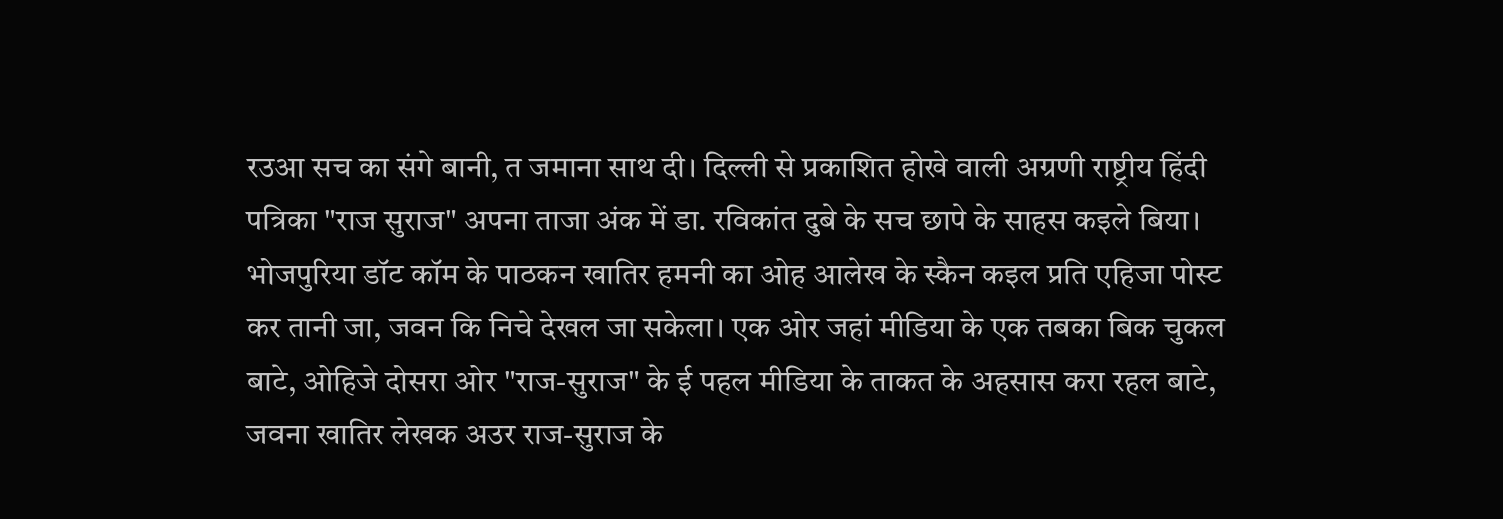रउआ सच का संगे बानी, त जमाना साथ दी। दिल्ली से प्रकाशित होखे वाली अग्रणी राष्ट्रीय हिंदी पत्रिका "राज सुराज" अपना ताजा अंक में डा. रविकांत दुबे के सच छापे के साहस कइले बिया। भोजपुरिया डॉट कॉम के पाठकन खातिर हमनी का ओह आलेख के स्कैन कइल प्रति एहिजा पोस्ट कर तानी जा, जवन कि निचे देखल जा सकेला। एक ओर जहां मीडिया के एक तबका बिक चुकल बाटे, ओहिजे दोसरा ओर "राज-सुराज" के ई पहल मीडिया के ताकत के अहसास करा रहल बाटे, जवना खातिर लेखक अउर राज-सुराज के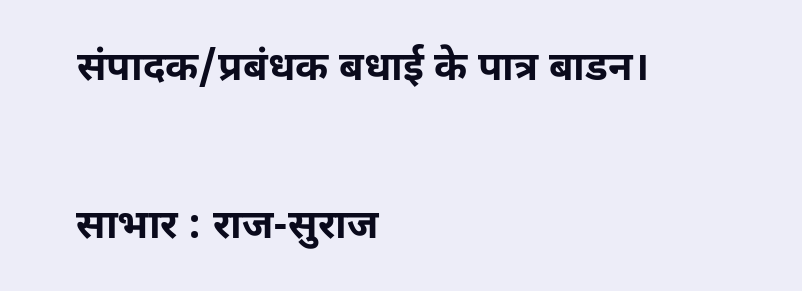संपादक/प्रबंधक बधाई के पात्र बाडन।

साभार : राज-सुराज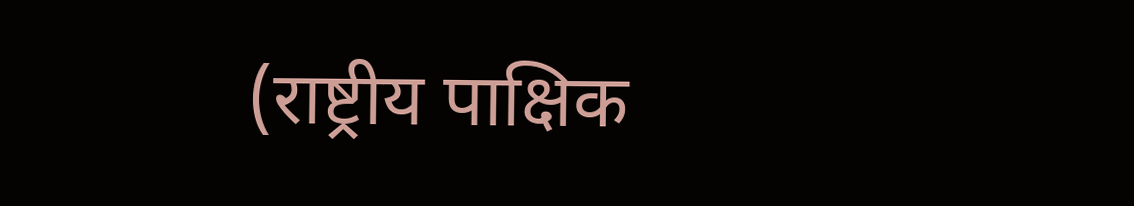(राष्ट्रीय पाक्षिक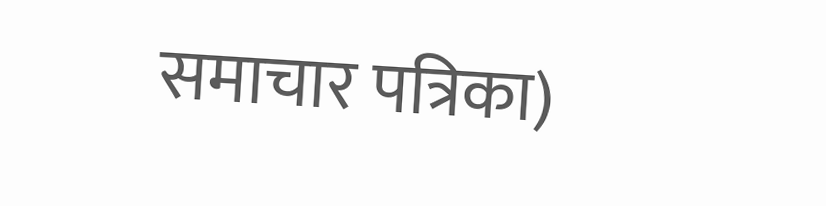समाचार पत्रिका)